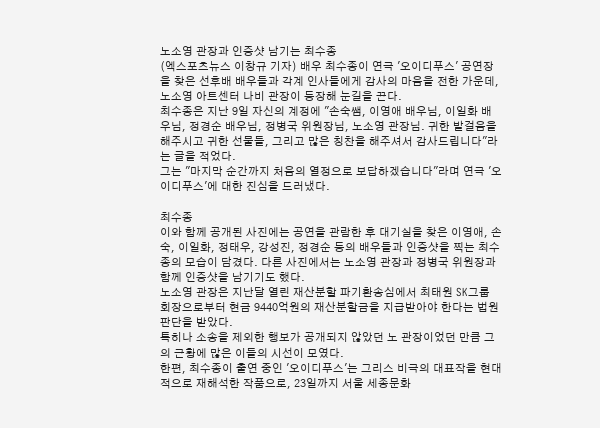노소영 관장과 인증샷 남기는 최수종
(엑스포츠뉴스 이창규 기자) 배우 최수종이 연극 '오이디푸스' 공연장을 찾은 선후배 배우들과 각계 인사들에게 감사의 마음을 전한 가운데, 노소영 아트센터 나비 관장이 등장해 눈길을 끈다.
최수종은 지난 9일 자신의 계정에 "손숙쌤, 이영애 배우님, 이일화 배우님, 정경순 배우님, 정병국 위원장님, 노소영 관장님. 귀한 발걸음을 해주시고 귀한 선물들, 그리고 많은 칭찬을 해주셔서 감사드립니다"라는 글을 적었다.
그는 "마지막 순간까지 처음의 열정으로 보답하겠습니다"라며 연극 '오이디푸스'에 대한 진심을 드러냈다.

최수종
이와 함께 공개된 사진에는 공연을 관람한 후 대기실을 찾은 이영애, 손숙, 이일화, 정태우, 강성진, 정경순 등의 배우들과 인증샷을 찍는 최수종의 모습이 담겼다. 다른 사진에서는 노소영 관장과 정병국 위원장과 함께 인증샷을 남기기도 했다.
노소영 관장은 지난달 열린 재산분할 파기환송심에서 최태원 SK그룹 회장으로부터 현금 9440억원의 재산분할금을 지급받아야 한다는 법원 판단을 받았다.
특히나 소송을 제외한 행보가 공개되지 않았던 노 관장이었던 만큼 그의 근황에 많은 이들의 시선이 모였다.
한편, 최수종이 출연 중인 '오이디푸스'는 그리스 비극의 대표작을 현대적으로 재해석한 작품으로, 23일까지 서울 세종문화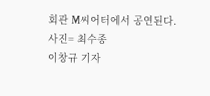회관 M씨어터에서 공연된다.
사진= 최수종
이창규 기자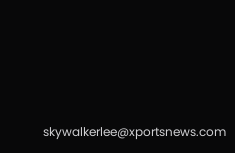skywalkerlee@xportsnews.com